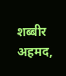शब्बीर अहमद,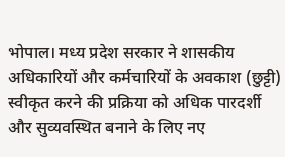भोपाल। मध्य प्रदेश सरकार ने शासकीय अधिकारियों और कर्मचारियों के अवकाश (छुट्टी) स्वीकृत करने की प्रक्रिया को अधिक पारदर्शी और सुव्यवस्थित बनाने के लिए नए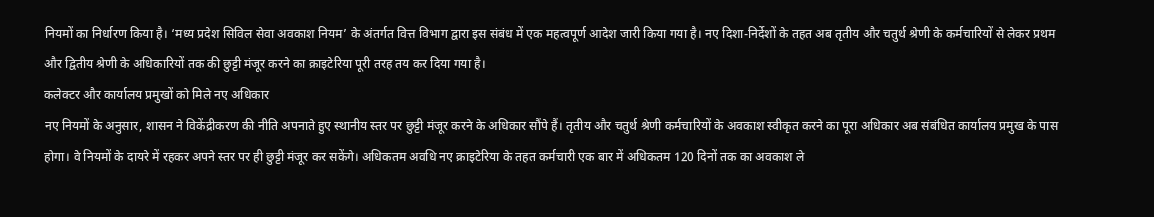नियमों का निर्धारण किया है। ‘मध्य प्रदेश सिविल सेवा अवकाश नियम’ के अंतर्गत वित्त विभाग द्वारा इस संबंध में एक महत्वपूर्ण आदेश जारी किया गया है। नए दिशा-निर्देशों के तहत अब तृतीय और चतुर्थ श्रेणी के कर्मचारियों से लेकर प्रथम और द्वितीय श्रेणी के अधिकारियों तक की छुट्टी मंजूर करने का क्राइटेरिया पूरी तरह तय कर दिया गया है।
कलेक्टर और कार्यालय प्रमुखों को मिले नए अधिकार
नए नियमों के अनुसार, शासन ने विकेंद्रीकरण की नीति अपनाते हुए स्थानीय स्तर पर छुट्टी मंजूर करने के अधिकार सौंपे हैं। तृतीय और चतुर्थ श्रेणी कर्मचारियों के अवकाश स्वीकृत करने का पूरा अधिकार अब संबंधित कार्यालय प्रमुख के पास होगा। वे नियमों के दायरे में रहकर अपने स्तर पर ही छुट्टी मंजूर कर सकेंगे। अधिकतम अवधि नए क्राइटेरिया के तहत कर्मचारी एक बार में अधिकतम 120 दिनों तक का अवकाश ले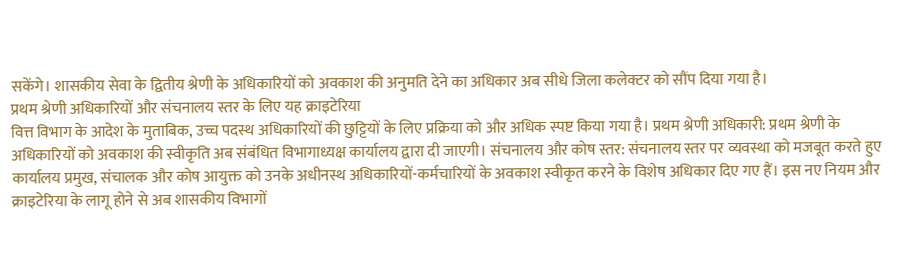सकेंगे। शासकीय सेवा के द्वितीय श्रेणी के अधिकारियों को अवकाश की अनुमति देने का अधिकार अब सीधे जिला कलेक्टर को सौंप दिया गया है।
प्रथम श्रेणी अधिकारियों और संचनालय स्तर के लिए यह क्राइटेरिया
वित्त विभाग के आदेश के मुताबिक, उच्च पदस्थ अधिकारियों की छुट्टियों के लिए प्रक्रिया को और अधिक स्पष्ट किया गया है। प्रथम श्रेणी अधिकारी: प्रथम श्रेणी के अधिकारियों को अवकाश की स्वीकृति अब संबंधित विभागाध्यक्ष कार्यालय द्वारा दी जाएगी। संचनालय और कोष स्तर: संचनालय स्तर पर व्यवस्था को मजबूत करते हुए कार्यालय प्रमुख, संचालक और कोष आयुक्त को उनके अधीनस्थ अधिकारियों-कर्मचारियों के अवकाश स्वीकृत करने के विशेष अधिकार दिए गए हैं। इस नए नियम और क्राइटेरिया के लागू होने से अब शासकीय विभागों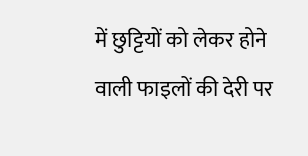में छुट्टियों को लेकर होने वाली फाइलों की देरी पर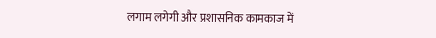लगाम लगेगी और प्रशासनिक कामकाज में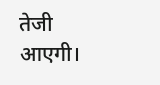तेजी आएगी।